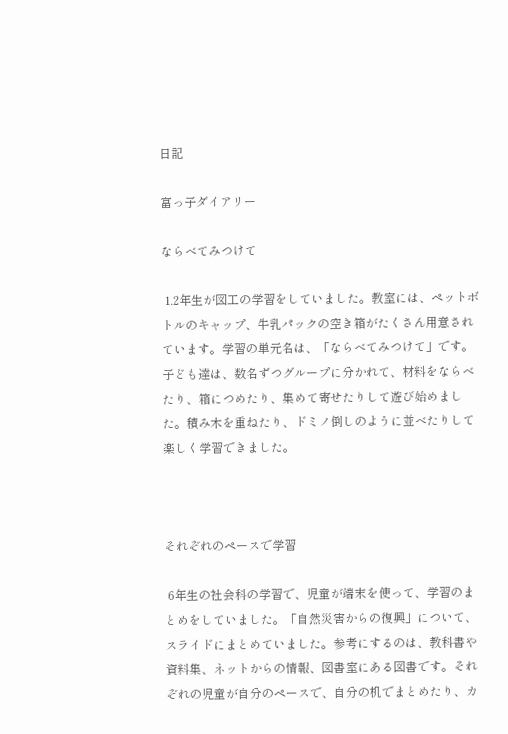日記

富っ子ダイアリー

ならべてみつけて

 1.2年生が図工の学習をしていました。教室には、ペットボトルのキャップ、牛乳パックの空き箱がたくさん用意されています。学習の単元名は、「ならべてみつけて」です。子ども達は、数名ずつグループに分かれて、材料をならべたり、箱につめたり、集めて寄せたりして遊び始めました。積み木を重ねたり、ドミノ倒しのように並べたりして楽しく学習できました。



それぞれのペースで学習

 6年生の社会科の学習で、児童が端末を使って、学習のまとめをしていました。「自然災害からの復興」について、スライドにまとめていました。参考にするのは、教科書や資料集、ネットからの情報、図書室にある図書です。それぞれの児童が自分のペースで、自分の机でまとめたり、カ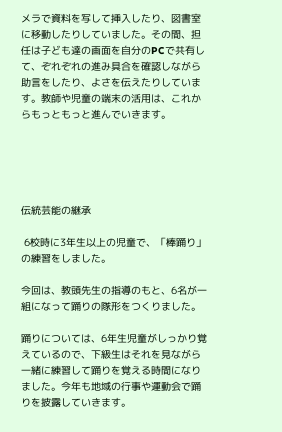メラで資料を写して挿入したり、図書室に移動したりしていました。その間、担任は子ども達の画面を自分のPCで共有して、ぞれぞれの進み具合を確認しながら助言をしたり、よさを伝えたりしています。教師や児童の端末の活用は、これからもっともっと進んでいきます。





伝統芸能の継承

 6校時に3年生以上の児童で、「棒踊り」の練習をしました。

今回は、教頭先生の指導のもと、6名が一組になって踊りの隊形をつくりました。

踊りについては、6年生児童がしっかり覚えているので、下級生はそれを見ながら一緒に練習して踊りを覚える時間になりました。今年も地域の行事や運動会で踊りを披露していきます。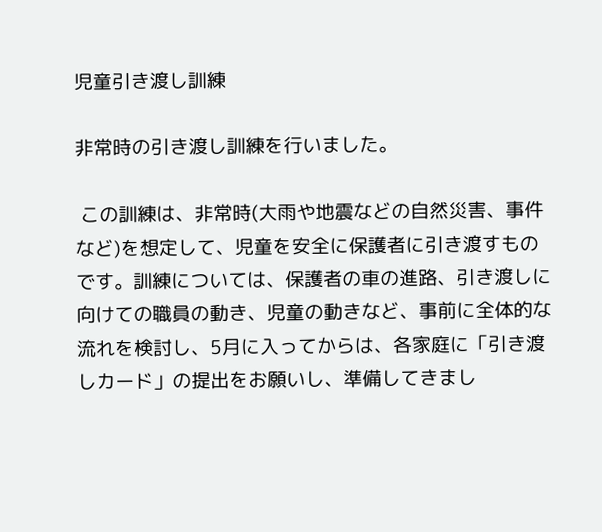児童引き渡し訓練

非常時の引き渡し訓練を行いました。

 この訓練は、非常時(大雨や地震などの自然災害、事件など)を想定して、児童を安全に保護者に引き渡すものです。訓練については、保護者の車の進路、引き渡しに向けての職員の動き、児童の動きなど、事前に全体的な流れを検討し、5月に入ってからは、各家庭に「引き渡しカード」の提出をお願いし、準備してきまし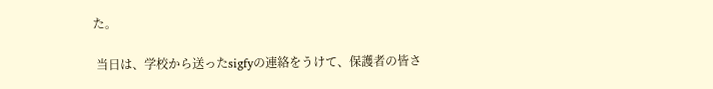た。

 当日は、学校から送ったsigfyの連絡をうけて、保護者の皆さ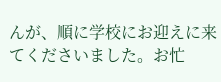んが、順に学校にお迎えに来てくださいました。お忙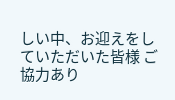しい中、お迎えをしていただいた皆様 ご協力あり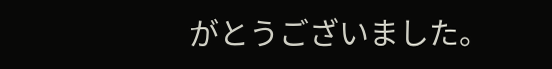がとうございました。